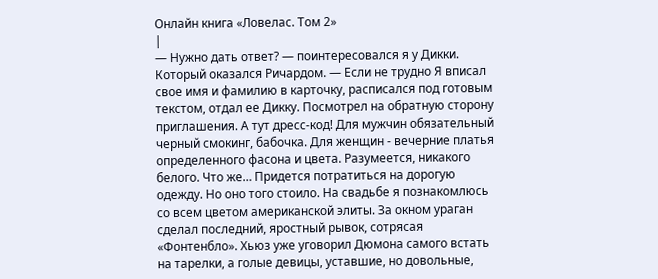Онлайн книга «Ловелас. Том 2»
|
— Нужно дать ответ? — поинтересовался я у Дикки. Который оказался Ричардом. — Если не трудно Я вписал свое имя и фамилию в карточку, расписался под готовым текстом, отдал ее Дикку. Посмотрел на обратную сторону приглашения. А тут дресс-код! Для мужчин обязательный черный смокинг, бабочка. Для женщин - вечерние платья определенного фасона и цвета. Разумеется, никакого белого. Что же… Придется потратиться на дорогую одежду. Но оно того стоило. На свадьбе я познакомлюсь со всем цветом американской элиты. За окном ураган сделал последний, яростный рывок, сотрясая «Фонтенбло». Хьюз уже уговорил Дюмона самого встать на тарелки, а голые девицы, уставшие, но довольные,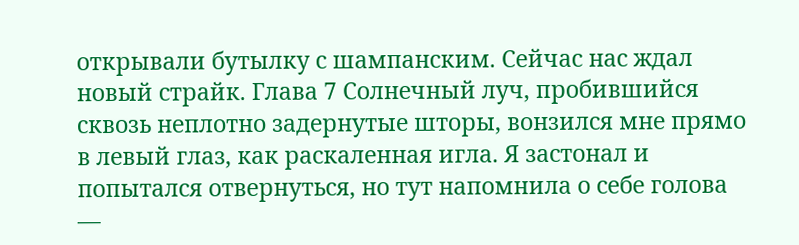открывали бутылку с шампанским. Сейчас нас ждал новый страйк. Глава 7 Солнечный луч, пробившийся сквозь неплотно задернутые шторы, вонзился мне прямо в левый глаз, как раскаленная игла. Я застонал и попытался отвернуться, но тут напомнила о себе голова —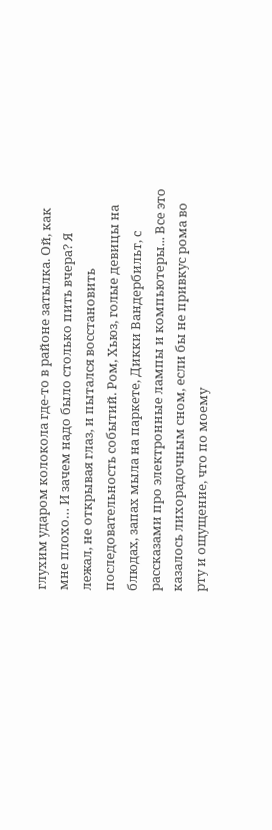глухим ударом колокола где-то в районе затылка. Ой, как мне плохо… И зачем надо было столько пить вчера? Я лежал, не открывая глаз, и пытался восстановить последовательность событий. Ром, Хьюз, голые девицы на блюдах, запах мыла на паркете, Дикки Вандербильт, с рассказами про электронные лампы и компьютеры... Все это казалось лихорадочным сном, если бы не привкус рома во рту и ощущение, что по моему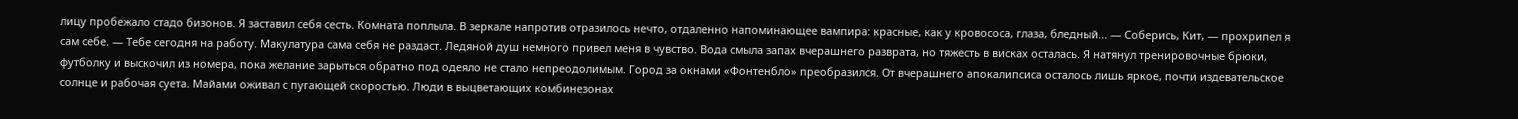лицу пробежало стадо бизонов. Я заставил себя сесть. Комната поплыла. В зеркале напротив отразилось нечто, отдаленно напоминающее вампира: красные, как у кровососа, глаза, бледный... — Соберись, Кит, — прохрипел я сам себе. — Тебе сегодня на работу. Макулатура сама себя не раздаст. Ледяной душ немного привел меня в чувство. Вода смыла запах вчерашнего разврата, но тяжесть в висках осталась. Я натянул тренировочные брюки, футболку и выскочил из номера, пока желание зарыться обратно под одеяло не стало непреодолимым. Город за окнами «Фонтенбло» преобразился. От вчерашнего апокалипсиса осталось лишь яркое, почти издевательское солнце и рабочая суета. Майами оживал с пугающей скоростью. Люди в выцветающих комбинезонах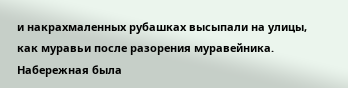и накрахмаленных рубашках высыпали на улицы, как муравьи после разорения муравейника. Набережная была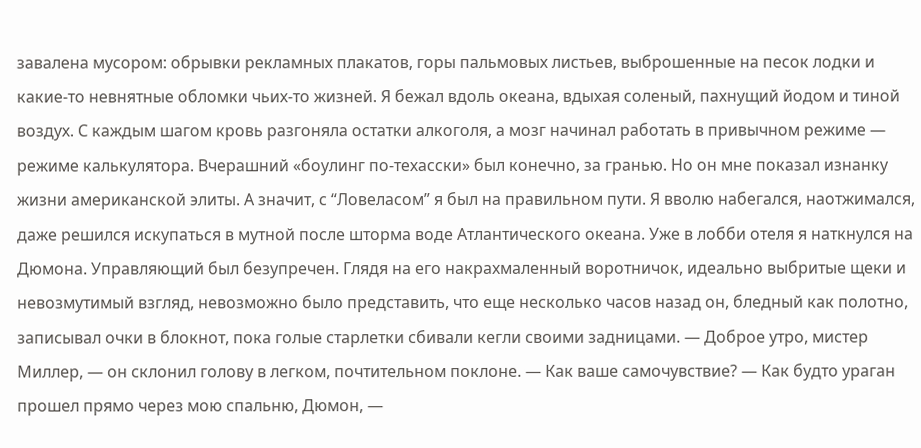завалена мусором: обрывки рекламных плакатов, горы пальмовых листьев, выброшенные на песок лодки и какие-то невнятные обломки чьих-то жизней. Я бежал вдоль океана, вдыхая соленый, пахнущий йодом и тиной воздух. С каждым шагом кровь разгоняла остатки алкоголя, а мозг начинал работать в привычном режиме — режиме калькулятора. Вчерашний «боулинг по-техасски» был конечно, за гранью. Но он мне показал изнанку жизни американской элиты. А значит, с “Ловеласом” я был на правильном пути. Я вволю набегался, наотжимался, даже решился искупаться в мутной после шторма воде Атлантического океана. Уже в лобби отеля я наткнулся на Дюмона. Управляющий был безупречен. Глядя на его накрахмаленный воротничок, идеально выбритые щеки и невозмутимый взгляд, невозможно было представить, что еще несколько часов назад он, бледный как полотно, записывал очки в блокнот, пока голые старлетки сбивали кегли своими задницами. — Доброе утро, мистер Миллер, — он склонил голову в легком, почтительном поклоне. — Как ваше самочувствие? — Как будто ураган прошел прямо через мою спальню, Дюмон, —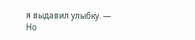я выдавил улыбку. — Но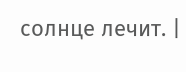солнце лечит. |